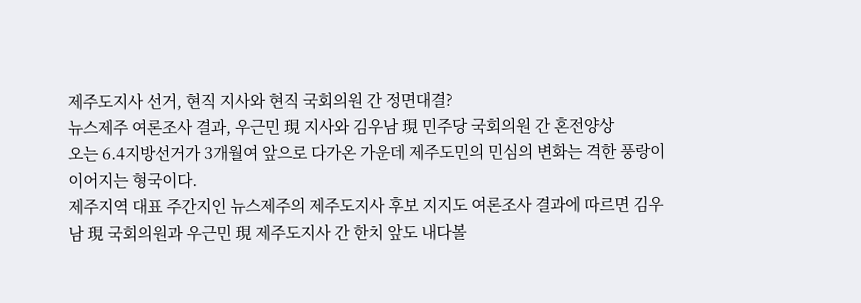제주도지사 선거, 현직 지사와 현직 국회의원 간 정면대결?
뉴스제주 여론조사 결과, 우근민 現 지사와 김우남 現 민주당 국회의원 간 혼전양상
오는 6.4지방선거가 3개월여 앞으로 다가온 가운데 제주도민의 민심의 변화는 격한 풍랑이 이어지는 형국이다.
제주지역 대표 주간지인 뉴스제주의 제주도지사 후보 지지도 여론조사 결과에 따르면 김우남 現 국회의원과 우근민 現 제주도지사 간 한치 앞도 내다볼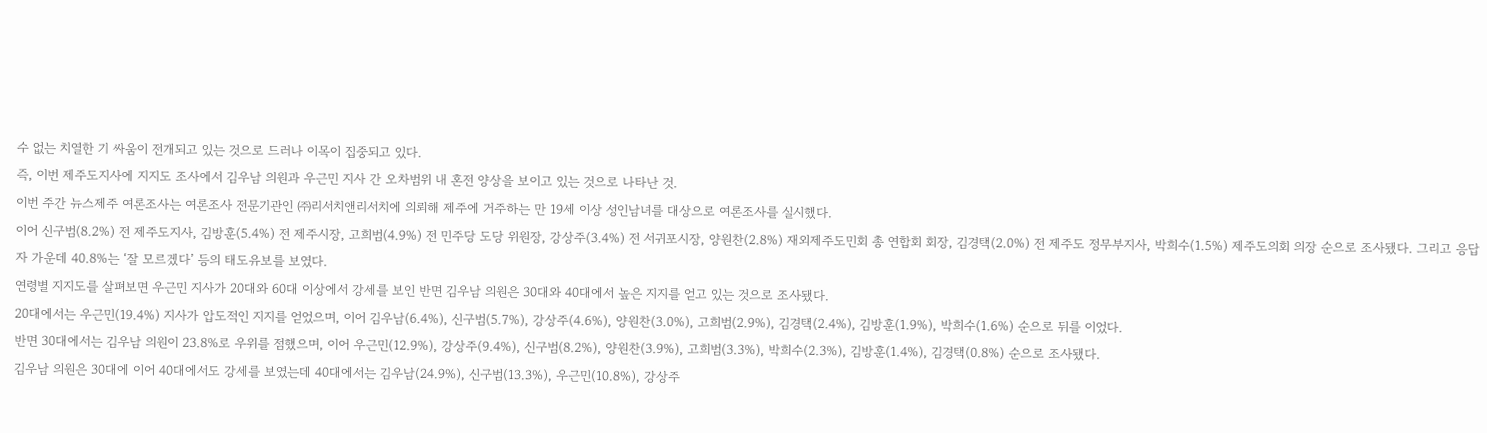수 없는 치열한 기 싸움이 전개되고 있는 것으로 드러나 이목이 집중되고 있다.
즉, 이번 제주도지사에 지지도 조사에서 김우남 의원과 우근민 지사 간 오차범위 내 혼전 양상을 보이고 있는 것으로 나타난 것.
이번 주간 뉴스제주 여론조사는 여론조사 전문기관인 ㈜리서치앤리서치에 의뢰해 제주에 거주하는 만 19세 이상 성인남녀를 대상으로 여론조사를 실시했다.
이어 신구범(8.2%) 전 제주도지사, 김방훈(5.4%) 전 제주시장, 고희범(4.9%) 전 민주당 도당 위원장, 강상주(3.4%) 전 서귀포시장, 양원찬(2.8%) 재외제주도민회 총 연합회 회장, 김경택(2.0%) 전 제주도 정무부지사, 박희수(1.5%) 제주도의회 의장 순으로 조사됐다. 그리고 응답자 가운데 40.8%는 ‘잘 모르겠다’ 등의 태도유보를 보였다.
연령별 지지도를 살펴보면 우근민 지사가 20대와 60대 이상에서 강세를 보인 반면 김우남 의원은 30대와 40대에서 높은 지지를 얻고 있는 것으로 조사됐다.
20대에서는 우근민(19.4%) 지사가 압도적인 지지를 얻었으며, 이어 김우남(6.4%), 신구범(5.7%), 강상주(4.6%), 양원찬(3.0%), 고희범(2.9%), 김경택(2.4%), 김방훈(1.9%), 박희수(1.6%) 순으로 뒤를 이었다.
반면 30대에서는 김우남 의원이 23.8%로 우위를 점했으며, 이어 우근민(12.9%), 강상주(9.4%), 신구범(8.2%), 양원찬(3.9%), 고희범(3.3%), 박희수(2.3%), 김방훈(1.4%), 김경택(0.8%) 순으로 조사됐다.
김우남 의원은 30대에 이어 40대에서도 강세를 보였는데 40대에서는 김우남(24.9%), 신구범(13.3%), 우근민(10.8%), 강상주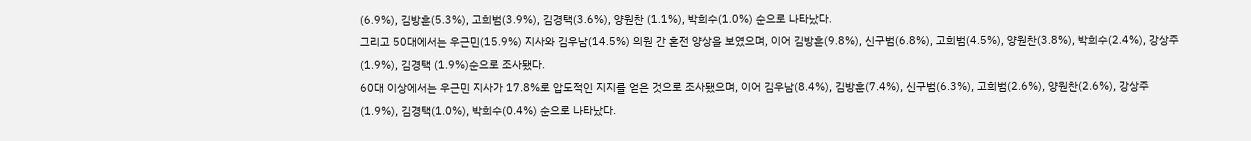(6.9%), 김방훈(5.3%), 고희범(3.9%), 김경택(3.6%), 양원찬 (1.1%), 박희수(1.0%) 순으로 나타났다.
그리고 50대에서는 우근민(15.9%) 지사와 김우남(14.5%) 의원 간 혼전 양상을 보였으며, 이어 김방훈(9.8%), 신구범(6.8%), 고희범(4.5%), 양원찬(3.8%), 박희수(2.4%), 강상주(1.9%), 김경택 (1.9%)순으로 조사됐다.
60대 이상에서는 우근민 지사가 17.8%로 압도적인 지지를 얻은 것으로 조사됐으며, 이어 김우남(8.4%), 김방훈(7.4%), 신구범(6.3%), 고희범(2.6%), 양원찬(2.6%), 강상주(1.9%), 김경택(1.0%), 박희수(0.4%) 순으로 나타났다.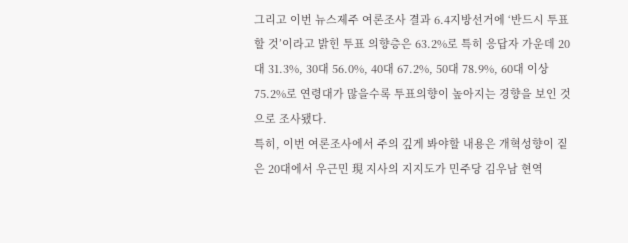그리고 이번 뉴스제주 여론조사 결과 6.4지방선거에 ‘반드시 투표할 것’이라고 밝힌 투표 의향층은 63.2%로 특히 응답자 가운데 20대 31.3%, 30대 56.0%, 40대 67.2%, 50대 78.9%, 60대 이상 75.2%로 연령대가 많을수록 투표의향이 높아지는 경향을 보인 것으로 조사됐다.
특히, 이번 여론조사에서 주의 깊게 봐야할 내용은 개혁성향이 짙은 20대에서 우근민 現 지사의 지지도가 민주당 김우남 현역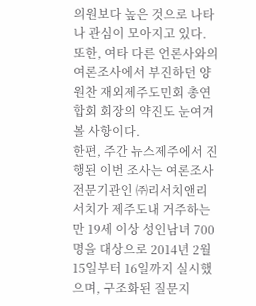의원보다 높은 것으로 나타나 관심이 모아지고 있다. 또한, 여타 다른 언론사와의 여론조사에서 부진하던 양원찬 재외제주도민회 총연합회 회장의 약진도 눈여겨볼 사항이다.
한편, 주간 뉴스제주에서 진행된 이번 조사는 여론조사 전문기관인 ㈜리서치앤리서치가 제주도내 거주하는 만 19세 이상 성인남녀 700명을 대상으로 2014년 2월15일부터 16일까지 실시했으며, 구조화된 질문지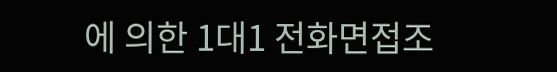에 의한 1대1 전화면접조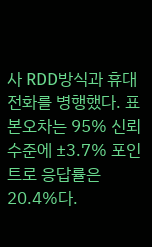사 RDD방식과 휴대전화를 병행했다. 표본오차는 95% 신뢰수준에 ±3.7% 포인트로 응답률은 20.4%다.